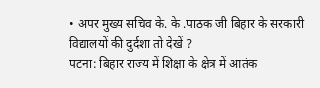• अपर मुख्य सचिव के. के .पाठक जी बिहार के सरकारी विद्यालयों की दुर्दशा तो देखें ?
पटना: बिहार राज्य में शिक्षा के क्षेत्र में आतंक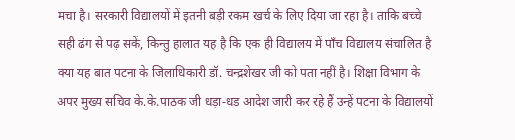मचा है। सरकारी विद्यालयों में इतनी बड़ी रकम खर्च के लिए दिया जा रहा है। ताकि बच्चे सही ढंग से पढ़ सकें, किन्तु हालात यह है कि एक ही विद्यालय में पाँच विद्यालय संचालित है क्या यह बात पटना के जिलाधिकारी डॉ. चन्द्रशेखर जी को पता नहीं है। शिक्षा विभाग के अपर मुख्य सचिव के.के.पाठक जी धड़ा-धड आदेश जारी कर रहे हैं उन्हें पटना के विद्यालयों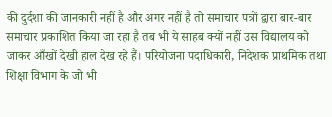की दुर्दशा की जानकारी नहीं है और अगर नहीं है तो समाचार पत्रों द्वारा बार-बार समाचार प्रकाशित किया जा रहा है तब भी ये साहब क्यों नहीं उस विद्यालय को जाकर आँखों देखी हाल देख रहे हैं। परियोजना पदाधिकारी, निदेशक प्राथमिक तथा शिक्षा विभाग के जो भी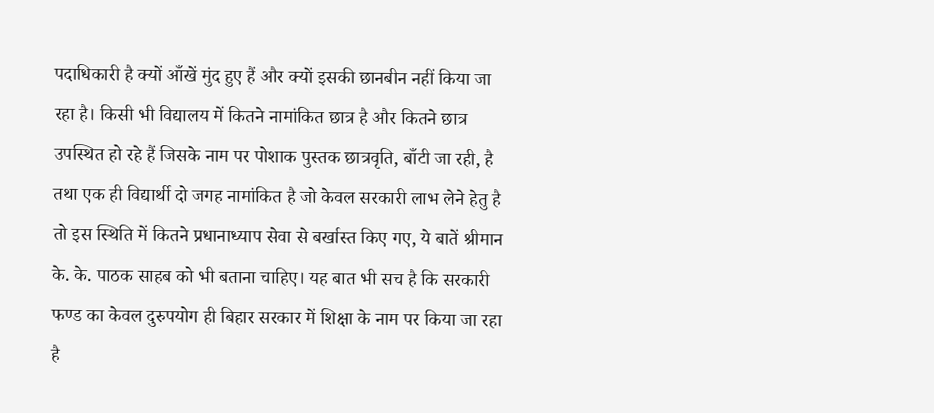पदाधिकारी है क्यों आँखें मुंद हुए हैं और क्यों इसकी छानबीन नहीं किया जा रहा है। किसी भी विद्यालय में कितने नामांकित छात्र है और कितने छात्र उपस्थित हो रहे हैं जिसके नाम पर पोशाक पुस्तक छात्रवृति, बाँटी जा रही, है तथा एक ही विद्यार्थी दो जगह नामांकित है जो केवल सरकारी लाभ लेने हेतु है तो इस स्थिति में कितने प्रधानाध्याप सेवा से बर्खास्त किए गए, ये बातें श्रीमान के. के. पाठक साहब को भी बताना चाहिए। यह बात भी सच है कि सरकारी फण्ड का केवल दुरुपयोग ही बिहार सरकार में शिक्षा के नाम पर किया जा रहा है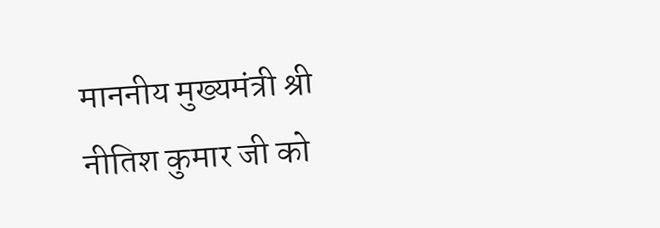माननीय मुख्यमंत्री श्री नीतिश कुमार जी को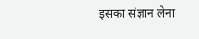इसका संज्ञान लेना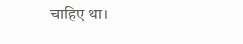चाहिए था।